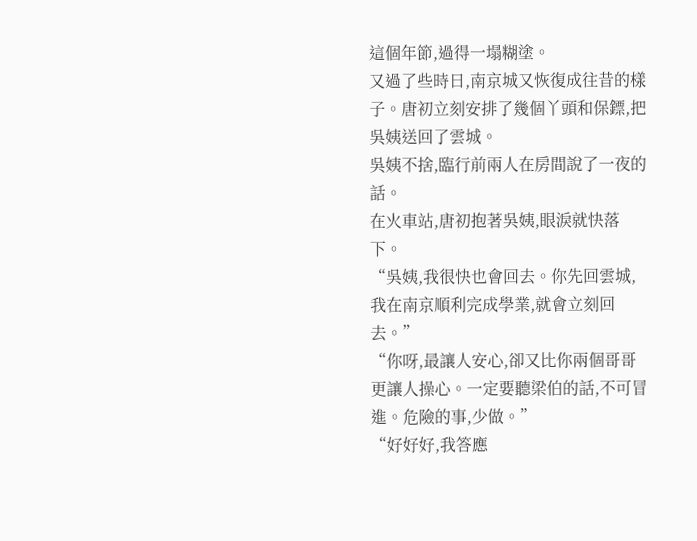這個年節,過得一塌糊塗。
又過了些時日,南京城又恢復成往昔的樣子。唐初立刻安排了幾個丫頭和保鏢,把吳姨送回了雲城。
吳姨不捨,臨行前兩人在房間說了一夜的話。
在火車站,唐初抱著吳姨,眼淚就快落下。
“吳姨,我很快也會回去。你先回雲城,我在南京順利完成學業,就會立刻回去。”
“你呀,最讓人安心,卻又比你兩個哥哥更讓人操心。一定要聽梁伯的話,不可冒進。危險的事,少做。”
“好好好,我答應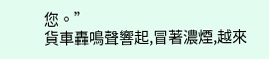您。”
貨車轟鳴聲響起,冒著濃煙,越來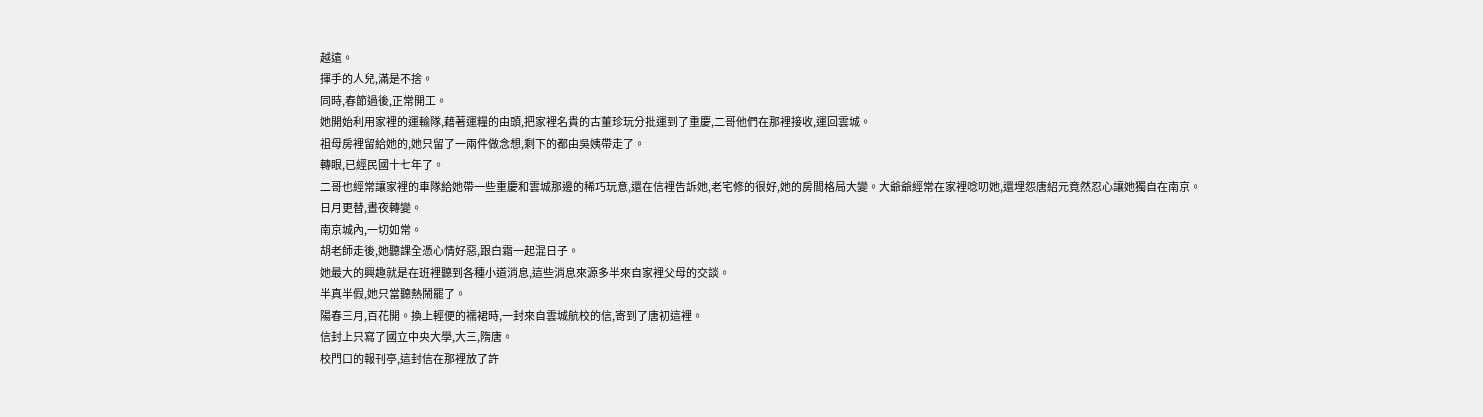越遠。
揮手的人兒,滿是不捨。
同時,春節過後,正常開工。
她開始利用家裡的運輸隊,藉著運糧的由頭,把家裡名貴的古董珍玩分批運到了重慶,二哥他們在那裡接收,運回雲城。
祖母房裡留給她的,她只留了一兩件做念想,剩下的都由吳姨帶走了。
轉眼,已經民國十七年了。
二哥也經常讓家裡的車隊給她帶一些重慶和雲城那邊的稀巧玩意,還在信裡告訴她,老宅修的很好,她的房間格局大變。大爺爺經常在家裡唸叨她,還埋怨唐紹元竟然忍心讓她獨自在南京。
日月更替,晝夜轉變。
南京城內,一切如常。
胡老師走後,她聽課全憑心情好惡,跟白霜一起混日子。
她最大的興趣就是在班裡聽到各種小道消息,這些消息來源多半來自家裡父母的交談。
半真半假,她只當聽熱鬧罷了。
陽春三月,百花開。換上輕便的襦裙時,一封來自雲城航校的信,寄到了唐初這裡。
信封上只寫了國立中央大學,大三,隋唐。
校門口的報刊亭,這封信在那裡放了許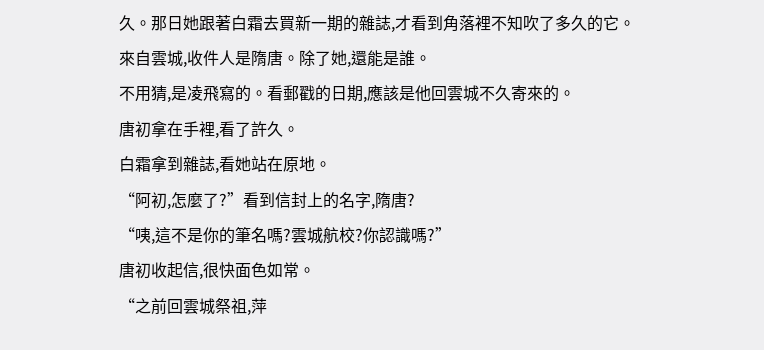久。那日她跟著白霜去買新一期的雜誌,才看到角落裡不知吹了多久的它。
來自雲城,收件人是隋唐。除了她,還能是誰。
不用猜,是凌飛寫的。看郵戳的日期,應該是他回雲城不久寄來的。
唐初拿在手裡,看了許久。
白霜拿到雜誌,看她站在原地。
“阿初,怎麼了?”看到信封上的名字,隋唐?
“咦,這不是你的筆名嗎?雲城航校?你認識嗎?”
唐初收起信,很快面色如常。
“之前回雲城祭祖,萍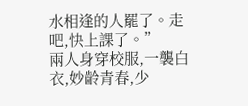水相逢的人罷了。走吧,快上課了。”
兩人身穿校服,一襲白衣,妙齡青春,少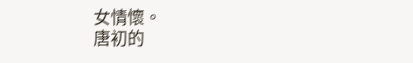女情懷。
唐初的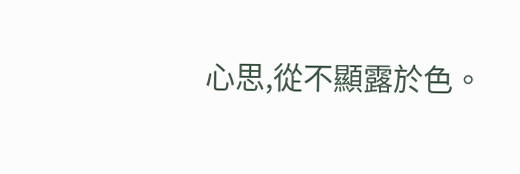心思,從不顯露於色。